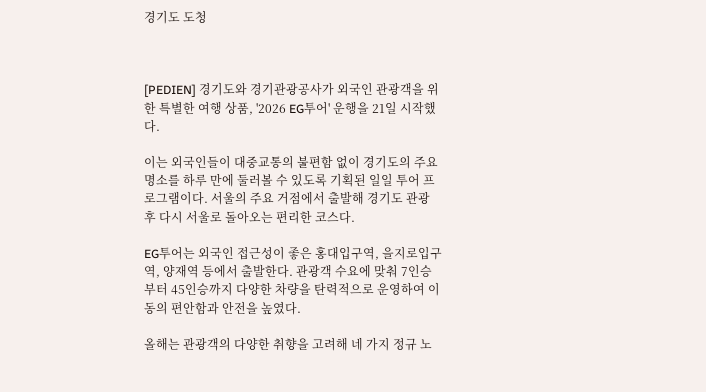경기도 도청



[PEDIEN] 경기도와 경기관광공사가 외국인 관광객을 위한 특별한 여행 상품, '2026 EG투어' 운행을 21일 시작했다.

이는 외국인들이 대중교통의 불편함 없이 경기도의 주요 명소를 하루 만에 둘러볼 수 있도록 기획된 일일 투어 프로그램이다. 서울의 주요 거점에서 출발해 경기도 관광 후 다시 서울로 돌아오는 편리한 코스다.

EG투어는 외국인 접근성이 좋은 홍대입구역, 을지로입구역, 양재역 등에서 출발한다. 관광객 수요에 맞춰 7인승부터 45인승까지 다양한 차량을 탄력적으로 운영하여 이동의 편안함과 안전을 높였다.

올해는 관광객의 다양한 취향을 고려해 네 가지 정규 노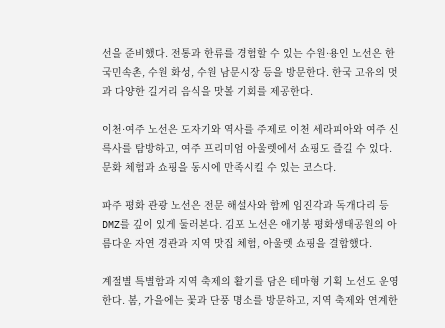선을 준비했다. 전통과 한류를 경험할 수 있는 수원·용인 노선은 한국민속촌, 수원 화성, 수원 남문시장 등을 방문한다. 한국 고유의 멋과 다양한 길거리 음식을 맛볼 기회를 제공한다.

이천·여주 노선은 도자기와 역사를 주제로 이천 세라피아와 여주 신륵사를 탐방하고, 여주 프리미엄 아울렛에서 쇼핑도 즐길 수 있다. 문화 체험과 쇼핑을 동시에 만족시킬 수 있는 코스다.

파주 평화 관광 노선은 전문 해설사와 함께 임진각과 독개다리 등 DMZ를 깊이 있게 둘러본다. 김포 노선은 애기봉 평화생태공원의 아름다운 자연 경관과 지역 맛집 체험, 아울렛 쇼핑을 결합했다.

계절별 특별함과 지역 축제의 활기를 담은 테마형 기획 노선도 운영한다. 봄, 가을에는 꽃과 단풍 명소를 방문하고, 지역 축제와 연계한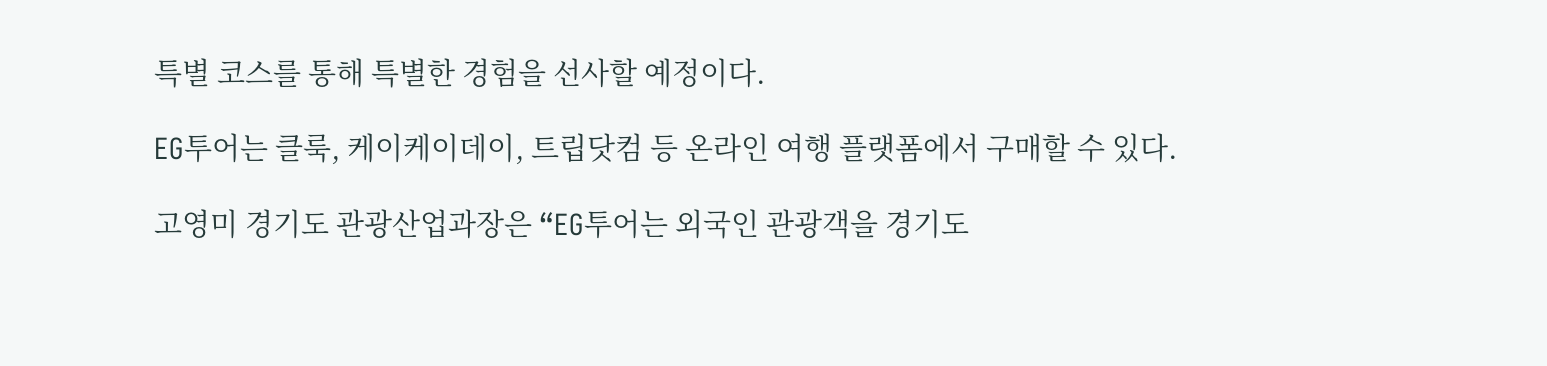특별 코스를 통해 특별한 경험을 선사할 예정이다.

EG투어는 클룩, 케이케이데이, 트립닷컴 등 온라인 여행 플랫폼에서 구매할 수 있다.

고영미 경기도 관광산업과장은 “EG투어는 외국인 관광객을 경기도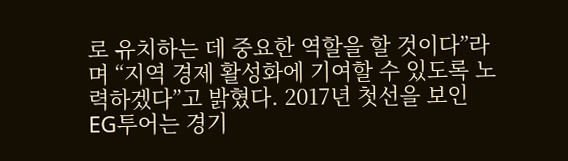로 유치하는 데 중요한 역할을 할 것이다”라며 “지역 경제 활성화에 기여할 수 있도록 노력하겠다”고 밝혔다. 2017년 첫선을 보인 EG투어는 경기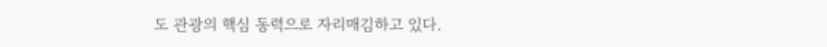도 관광의 핵심 동력으로 자리매김하고 있다.